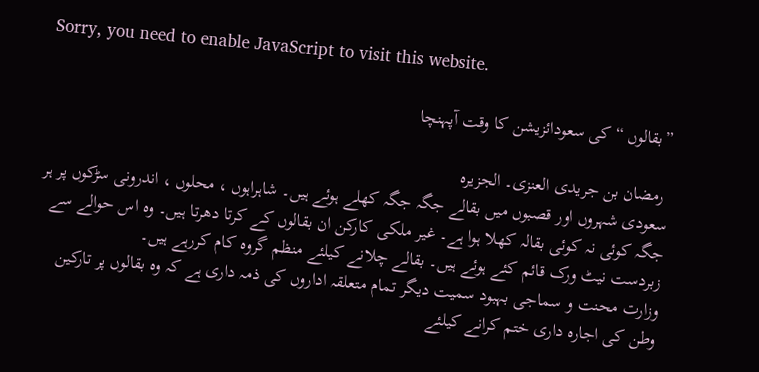Sorry, you need to enable JavaScript to visit this website.

”بقالوں “ کی سعودائزیشن کا وقت آپہنچا

 رمضان بن جریدی العنزی۔ الجزیرہ
سعودی شہروں اور قصبوں میں بقالے جگہ جگہ کھلے ہوئے ہیں۔ شاہراہوں ، محلوں ، اندرونی سڑکوں پر ہر جگہ کوئی نہ کوئی بقالہ کھلا ہوا ہے۔ غیر ملکی کارکن ان بقالوں کے کرتا دھرتا ہیں۔ وہ اس حوالے سے زبردست نیٹ ورک قائم کئے ہوئے ہیں۔ بقالے چلانے کیلئے منظم گروہ کام کررہے ہیں۔
وزارت محنت و سماجی بہبود سمیت دیگر تمام متعلقہ اداروں کی ذمہ داری ہے کہ وہ بقالوں پر تارکین وطن کی اجارہ داری ختم کرانے کیلئے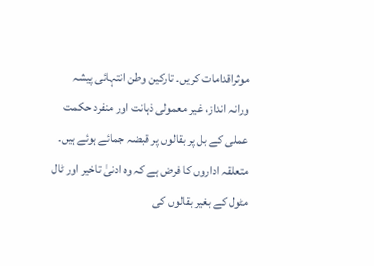موثراقدامات کریں۔ تارکین وطن انتہائی پیشہ ورانہ انداز، غیر معمولی ذہانت اور منفرد حکمت عملی کے بل پر بقالوں پر قبضہ جمائے ہوئے ہیں۔ متعلقہ اداروں کا فرض ہے کہ وہ ادنیٰ تاخیر اور ٹال مٹول کے بغیر بقالوں کی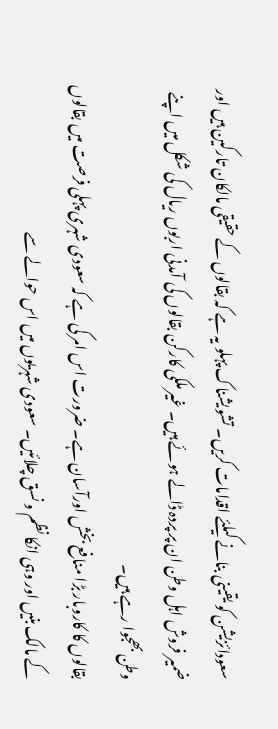سعودائزیشن کو یقینی بنانے کیلئے اقدامات کریں۔ تشویشناک پہلو یہ ہے کہ بقالوں کے حقیقی مالکان تارکین ہیں اور ضمیر فروش اہل وطن ان پر پردہ ڈالے ہوئے ہیں۔ غیر ملکی کارکن بقالوں کی آمدنی اربوں ریال کی شکل میں اپنے وطن بھجوا رہے ہیں۔
بقالوں کا کاروبار بڑا منافع بخش اورآسان ہے۔ ضرورت اس امر کی ہے کہ سعودی شہری پہلی فرصت میں بقالوں کے مالک بنیں اور وہی انکا نظم و نسق چلائیں۔ سعودی شہریوں میں اس حوالے سے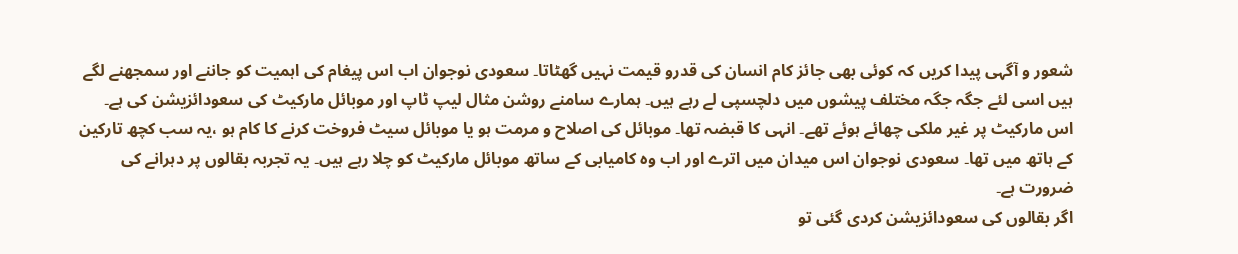شعور و آگہی پیدا کریں کہ کوئی بھی جائز کام انسان کی قدرو قیمت نہیں گھٹاتا۔ سعودی نوجوان اب اس پیغام کی اہمیت کو جاننے اور سمجھنے لگے ہیں اسی لئے جگہ جگہ مختلف پیشوں میں دلچسپی لے رہے ہیں۔ ہمارے سامنے روشن مثال لیپ ٹاپ اور موبائل مارکیٹ کی سعودائزیشن کی ہے۔ اس مارکیٹ پر غیر ملکی چھائے ہوئے تھے۔ انہی کا قبضہ تھا۔ موبائل کی اصلاح و مرمت ہو یا موبائل سیٹ فروخت کرنے کا کام ہو ،یہ سب کچھ تارکین کے ہاتھ میں تھا۔ سعودی نوجوان اس میدان میں اترے اور اب وہ کامیابی کے ساتھ موبائل مارکیٹ کو چلا رہے ہیں۔ یہ تجربہ بقالوں پر دہرانے کی ضرورت ہے۔
اگر بقالوں کی سعودائزیشن کردی گئی تو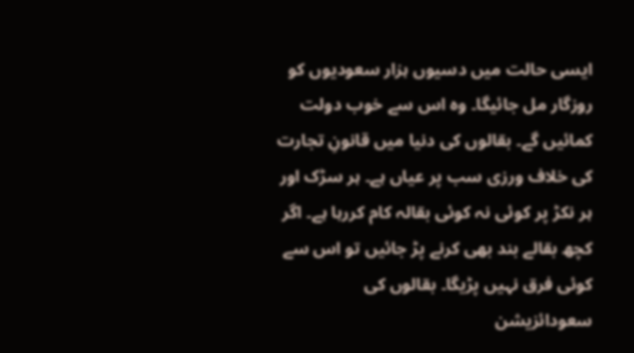ایسی حالت میں دسیوں ہزار سعودیوں کو روزگار مل جائیگا۔ وہ اس سے خوب دولت کمائیں گے۔ بقالوں کی دنیا میں قانونِ تجارت کی خلاف ورزی سب پر عیاں ہے۔ ہر سڑک اور ہر نکڑ پر کوئی نہ کوئی بقالہ کام کررہا ہے۔ اگر کچھ بقالے بند بھی کرنے پڑ جائیں تو اس سے کوئی فرق نہیں پڑیگا۔ بقالوں کی سعودائزیشن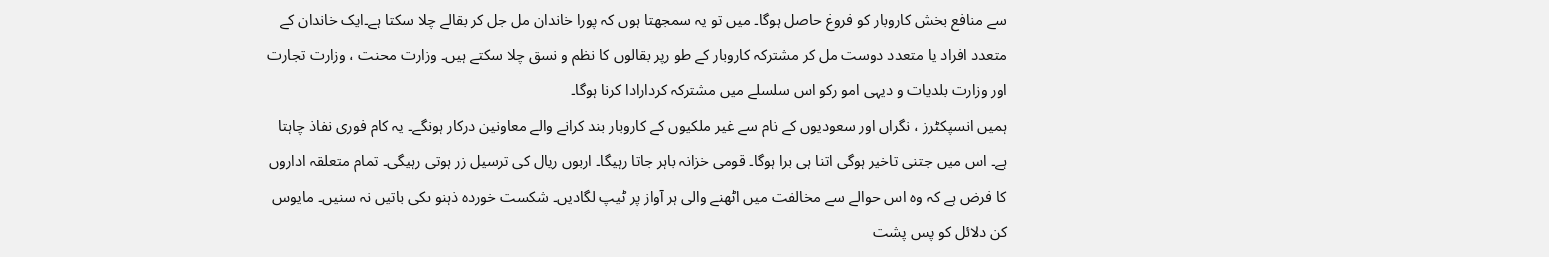سے منافع بخش کاروبار کو فروغ حاصل ہوگا۔ میں تو یہ سمجھتا ہوں کہ پورا خاندان مل جل کر بقالے چلا سکتا ہے۔ایک خاندان کے متعدد افراد یا متعدد دوست مل کر مشترکہ کاروبار کے طو رپر بقالوں کا نظم و نسق چلا سکتے ہیں۔ وزارت محنت ، وزارت تجارت اور وزارت بلدیات و دیہی امو رکو اس سلسلے میں مشترکہ کردارادا کرنا ہوگا۔
ہمیں انسپکٹرز ، نگراں اور سعودیوں کے نام سے غیر ملکیوں کے کاروبار بند کرانے والے معاونین درکار ہونگے۔ یہ کام فوری نفاذ چاہتا ہے۔ اس میں جتنی تاخیر ہوگی اتنا ہی برا ہوگا۔ قومی خزانہ باہر جاتا رہیگا۔ اربوں ریال کی ترسیل زر ہوتی رہیگی۔ تمام متعلقہ اداروں کا فرض ہے کہ وہ اس حوالے سے مخالفت میں اٹھنے والی ہر آواز پر ٹیپ لگادیں۔ شکست خوردہ ذہنو ںکی باتیں نہ سنیں۔ مایوس کن دلائل کو پس پشت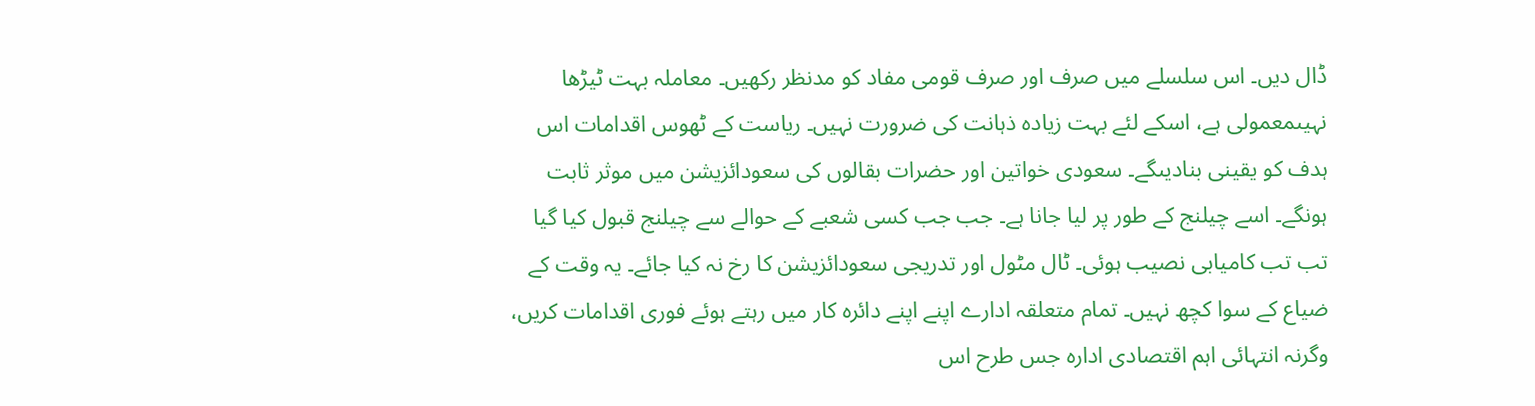ڈال دیں۔ اس سلسلے میں صرف اور صرف قومی مفاد کو مدنظر رکھیں۔ معاملہ بہت ٹیڑھا نہیںمعمولی ہے، اسکے لئے بہت زیادہ ذہانت کی ضرورت نہیں۔ ریاست کے ٹھوس اقدامات اس ہدف کو یقینی بنادیںگے۔ سعودی خواتین اور حضرات بقالوں کی سعودائزیشن میں موثر ثابت ہونگے۔ اسے چیلنج کے طور پر لیا جانا ہے۔ جب جب کسی شعبے کے حوالے سے چیلنج قبول کیا گیا تب تب کامیابی نصیب ہوئی۔ ٹال مٹول اور تدریجی سعودائزیشن کا رخ نہ کیا جائے۔ یہ وقت کے ضیاع کے سوا کچھ نہیں۔ تمام متعلقہ ادارے اپنے اپنے دائرہ کار میں رہتے ہوئے فوری اقدامات کریں، وگرنہ انتہائی اہم اقتصادی ادارہ جس طرح اس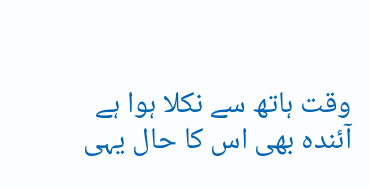وقت ہاتھ سے نکلا ہوا ہے آئندہ بھی اس کا حال یہی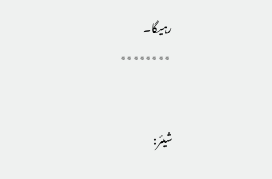رہیگا۔
 ٭٭٭٭٭٭٭٭


شیئر: